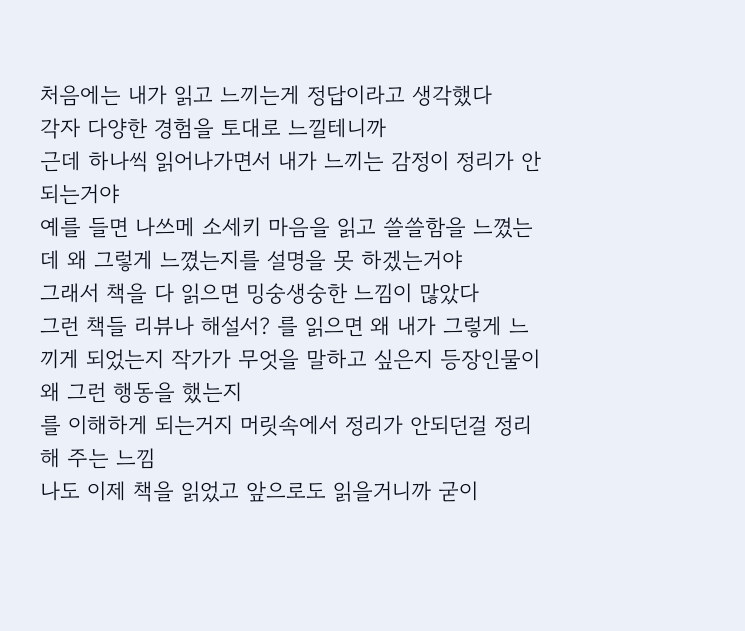처음에는 내가 읽고 느끼는게 정답이라고 생각했다
각자 다양한 경험을 토대로 느낄테니까
근데 하나씩 읽어나가면서 내가 느끼는 감정이 정리가 안되는거야
예를 들면 나쓰메 소세키 마음을 읽고 쓸쓸함을 느꼈는데 왜 그렇게 느꼈는지를 설명을 못 하겠는거야
그래서 책을 다 읽으면 밍숭생숭한 느낌이 많았다
그런 책들 리뷰나 해설서? 를 읽으면 왜 내가 그렇게 느끼게 되었는지 작가가 무엇을 말하고 싶은지 등장인물이 왜 그런 행동을 했는지
를 이해하게 되는거지 머릿속에서 정리가 안되던걸 정리해 주는 느낌
나도 이제 책을 읽었고 앞으로도 읽을거니까 굳이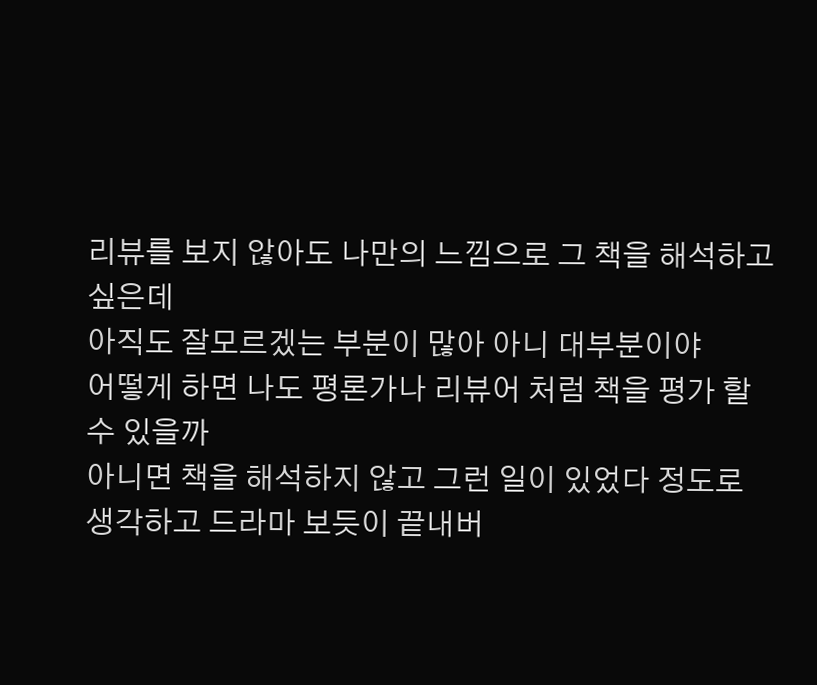리뷰를 보지 않아도 나만의 느낌으로 그 책을 해석하고 싶은데
아직도 잘모르겠는 부분이 많아 아니 대부분이야
어떻게 하면 나도 평론가나 리뷰어 처럼 책을 평가 할 수 있을까
아니면 책을 해석하지 않고 그런 일이 있었다 정도로 생각하고 드라마 보듯이 끝내버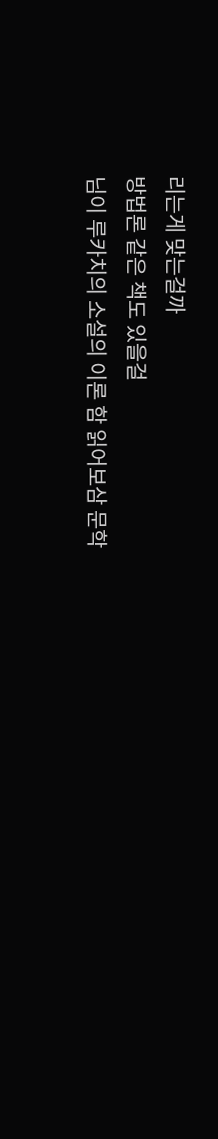리는게 맞는걸까
방법론 같은 책도 있을걸
님이 루카치의 소설의 이론 함 읽어보삼 문학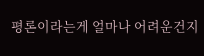평론이라는게 얼마나 어려운건지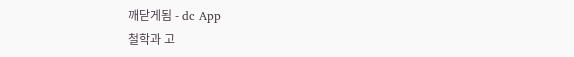깨닫게됨 - dc App
철학과 고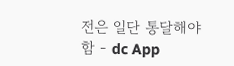전은 일단 통달해야함 - dc App